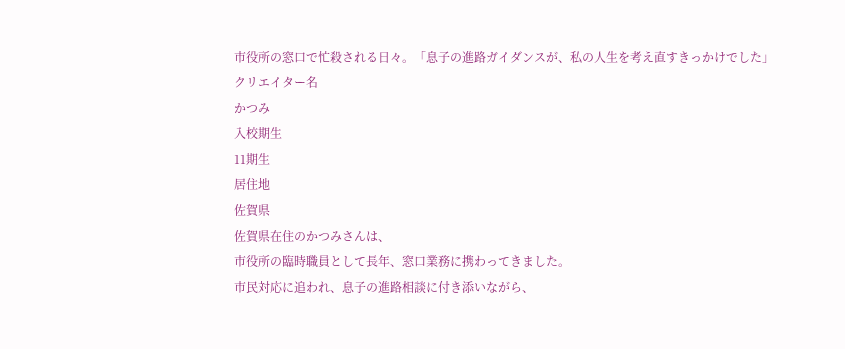市役所の窓口で忙殺される日々。「息子の進路ガイダンスが、私の人生を考え直すきっかけでした」
クリエイター名
かつみ
入校期生
11期生
居住地
佐賀県
佐賀県在住のかつみさんは、
市役所の臨時職員として長年、窓口業務に携わってきました。
市民対応に追われ、息子の進路相談に付き添いながら、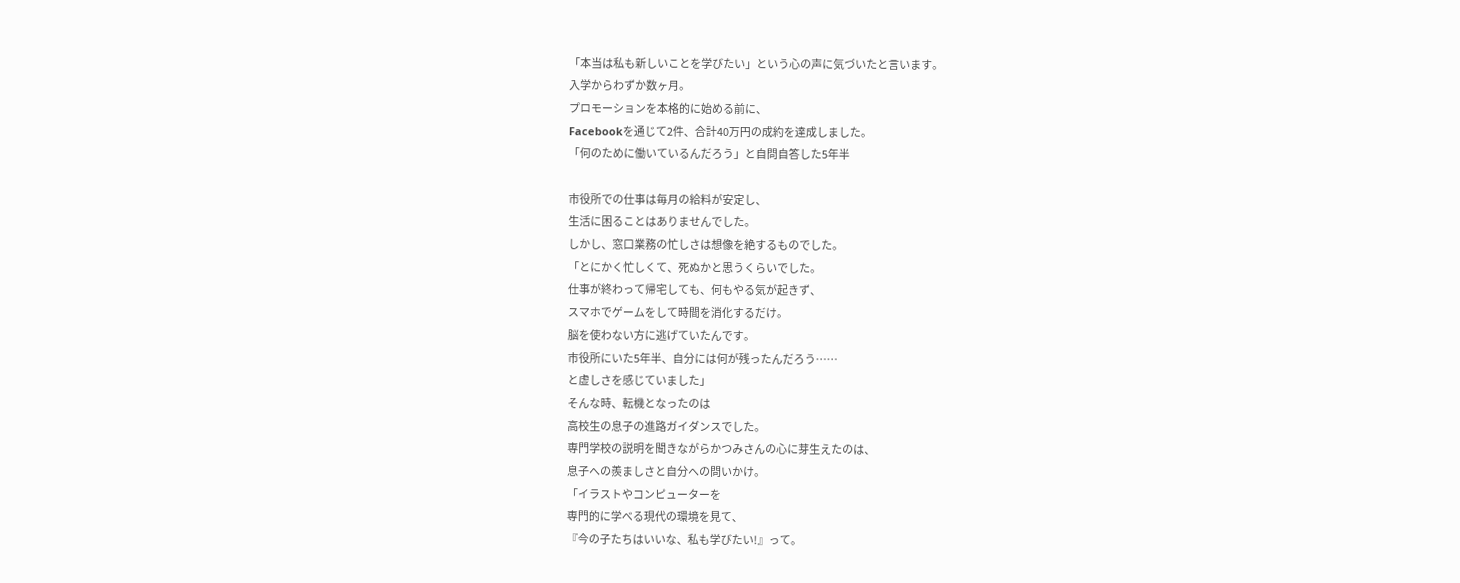「本当は私も新しいことを学びたい」という心の声に気づいたと言います。
入学からわずか数ヶ月。
プロモーションを本格的に始める前に、
Facebookを通じて2件、合計40万円の成約を達成しました。
「何のために働いているんだろう」と自問自答した5年半

市役所での仕事は毎月の給料が安定し、
生活に困ることはありませんでした。
しかし、窓口業務の忙しさは想像を絶するものでした。
「とにかく忙しくて、死ぬかと思うくらいでした。
仕事が終わって帰宅しても、何もやる気が起きず、
スマホでゲームをして時間を消化するだけ。
脳を使わない方に逃げていたんです。
市役所にいた5年半、自分には何が残ったんだろう……
と虚しさを感じていました」
そんな時、転機となったのは
高校生の息子の進路ガイダンスでした。
専門学校の説明を聞きながらかつみさんの心に芽生えたのは、
息子への羨ましさと自分への問いかけ。
「イラストやコンピューターを
専門的に学べる現代の環境を見て、
『今の子たちはいいな、私も学びたい!』って。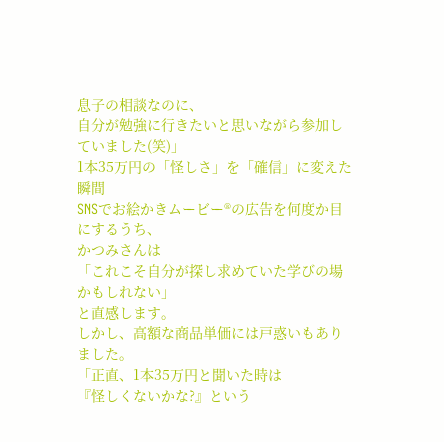息子の相談なのに、
自分が勉強に行きたいと思いながら参加していました(笑)」
1本35万円の「怪しさ」を「確信」に変えた瞬間
SNSでお絵かきムービー®の広告を何度か目にするうち、
かつみさんは
「これこそ自分が探し求めていた学びの場かもしれない」
と直感します。
しかし、高額な商品単価には戸惑いもありました。
「正直、1本35万円と聞いた時は
『怪しくないかな?』という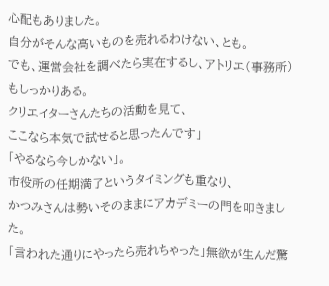心配もありました。
自分がそんな高いものを売れるわけない、とも。
でも、運営会社を調べたら実在するし、アトリエ(事務所)もしっかりある。
クリエイターさんたちの活動を見て、
ここなら本気で試せると思ったんです」
「やるなら今しかない」。
市役所の任期満了というタイミングも重なり、
かつみさんは勢いそのままにアカデミーの門を叩きました。
「言われた通りにやったら売れちゃった」無欲が生んだ驚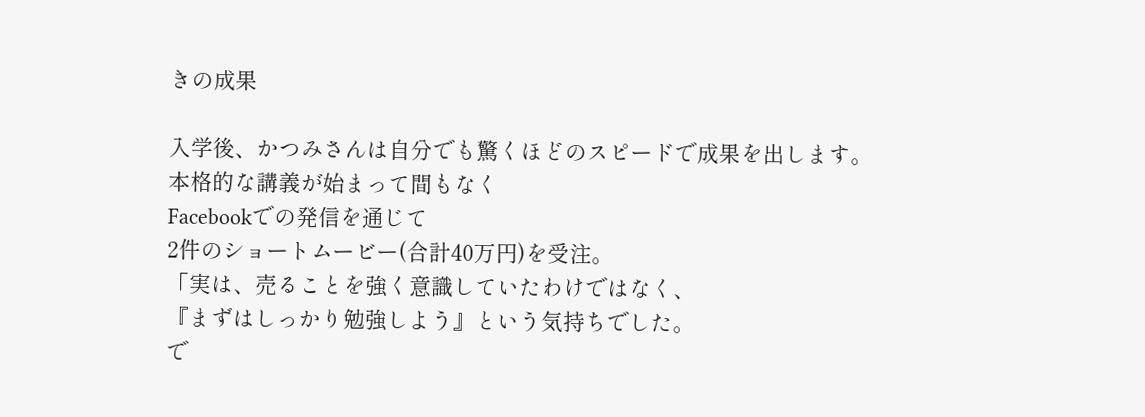きの成果

入学後、かつみさんは自分でも驚くほどのスピードで成果を出します。
本格的な講義が始まって間もなく
Facebookでの発信を通じて
2件のショートムービー(合計40万円)を受注。
「実は、売ることを強く意識していたわけではなく、
『まずはしっかり勉強しよう』という気持ちでした。
で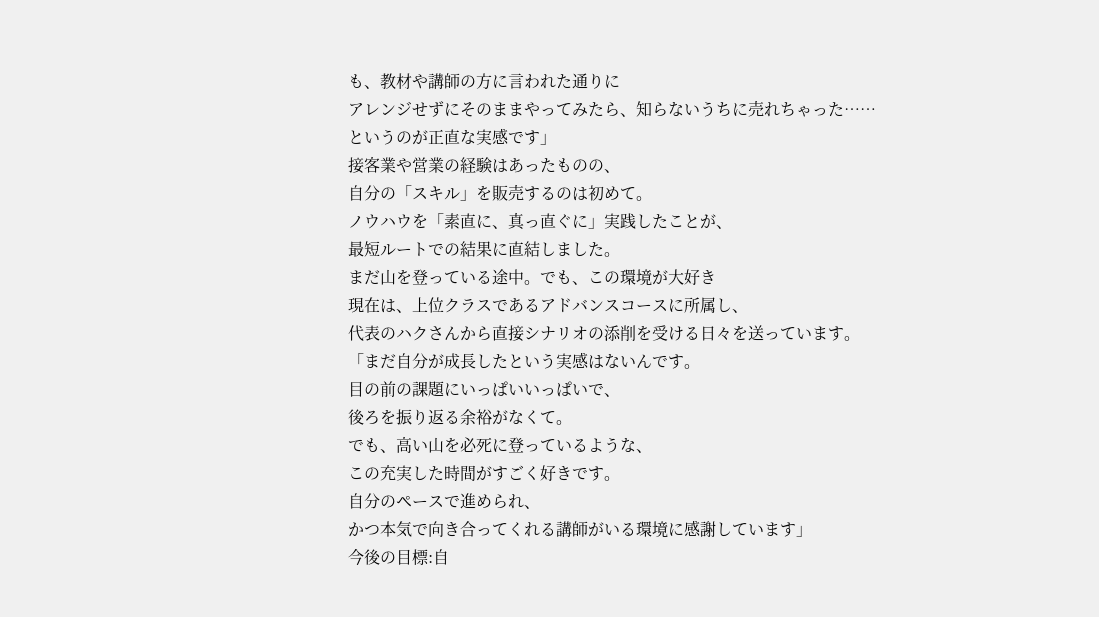も、教材や講師の方に言われた通りに
アレンジせずにそのままやってみたら、知らないうちに売れちゃった……
というのが正直な実感です」
接客業や営業の経験はあったものの、
自分の「スキル」を販売するのは初めて。
ノウハウを「素直に、真っ直ぐに」実践したことが、
最短ルートでの結果に直結しました。
まだ山を登っている途中。でも、この環境が大好き
現在は、上位クラスであるアドバンスコースに所属し、
代表のハクさんから直接シナリオの添削を受ける日々を送っています。
「まだ自分が成長したという実感はないんです。
目の前の課題にいっぱいいっぱいで、
後ろを振り返る余裕がなくて。
でも、高い山を必死に登っているような、
この充実した時間がすごく好きです。
自分のペースで進められ、
かつ本気で向き合ってくれる講師がいる環境に感謝しています」
今後の目標:自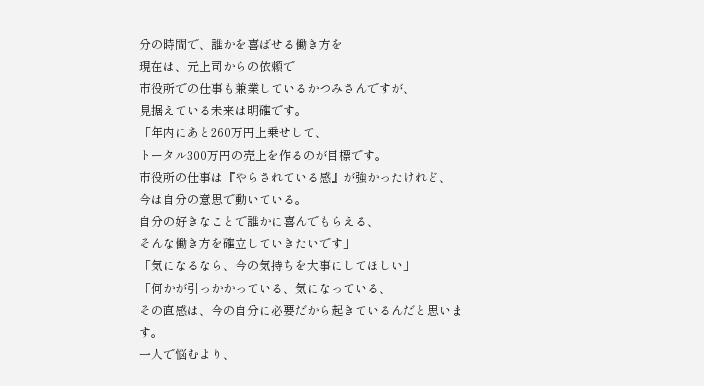分の時間で、誰かを喜ばせる働き方を
現在は、元上司からの依頼で
市役所での仕事も兼業しているかつみさんですが、
見据えている未来は明確です。
「年内にあと260万円上乗せして、
トータル300万円の売上を作るのが目標です。
市役所の仕事は『やらされている感』が強かったけれど、
今は自分の意思で動いている。
自分の好きなことで誰かに喜んでもらえる、
そんな働き方を確立していきたいです」
「気になるなら、今の気持ちを大事にしてほしい」
「何かが引っかかっている、気になっている、
その直感は、今の自分に必要だから起きているんだと思います。
一人で悩むより、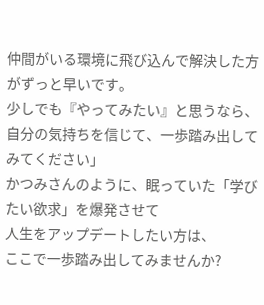仲間がいる環境に飛び込んで解決した方がずっと早いです。
少しでも『やってみたい』と思うなら、
自分の気持ちを信じて、一歩踏み出してみてください」
かつみさんのように、眠っていた「学びたい欲求」を爆発させて
人生をアップデートしたい方は、
ここで一歩踏み出してみませんか?